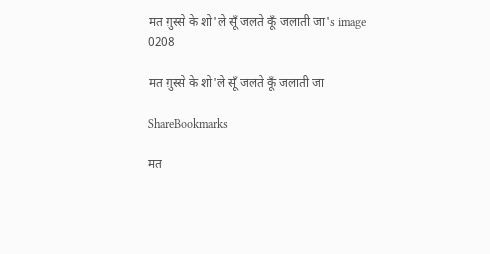मत ग़ुस्से के शो'ले सूँ जलते कूँ जलाती जा's image
0208

मत ग़ुस्से के शो'ले सूँ जलते कूँ जलाती जा

ShareBookmarks

मत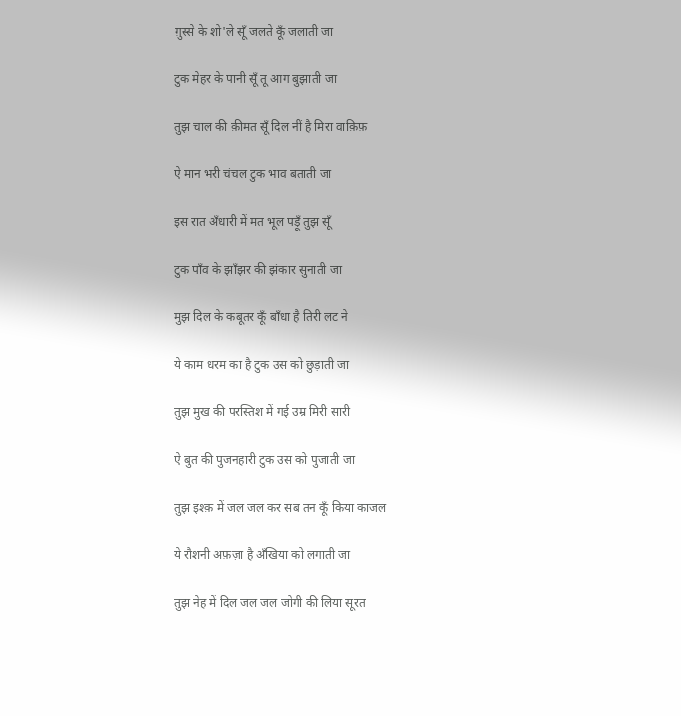ग़ुस्से के शो'ले सूँ जलते कूँ जलाती जा

टुक मेहर के पानी सूँ तू आग बुझाती जा

तुझ चाल की क़ीमत सूँ दिल नीं है मिरा वाक़िफ़

ऐ मान भरी चंचल टुक भाव बताती जा

इस रात अँधारी में मत भूल पड़ूँ तुझ सूँ

टुक पाँव के झाँझर की झंकार सुनाती जा

मुझ दिल के कबूतर कूँ बाँधा है तिरी लट ने

ये काम धरम का है टुक उस को छुड़ाती जा

तुझ मुख की परस्तिश में गई उम्र मिरी सारी

ऐ बुत की पुजनहारी टुक उस को पुजाती जा

तुझ इश्क़ में जल जल कर सब तन कूँ किया काजल

ये रौशनी अफ़ज़ा है अँखिया को लगाती जा

तुझ नेह में दिल जल जल जोगी की लिया सूरत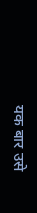यक बार उसे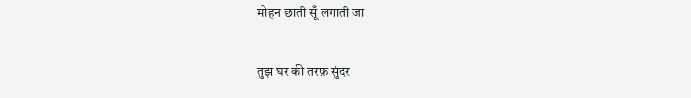मोहन छाती सूँ लगाती जा

तुझ घर की तरफ़ सुंदर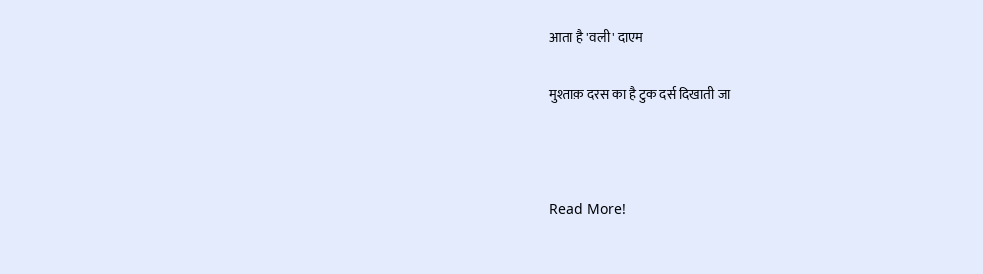आता है 'वली' दाएम

मुश्ताक़ दरस का है टुक दर्स दिखाती जा



Read More!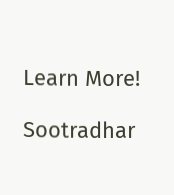Learn More!

Sootradhar